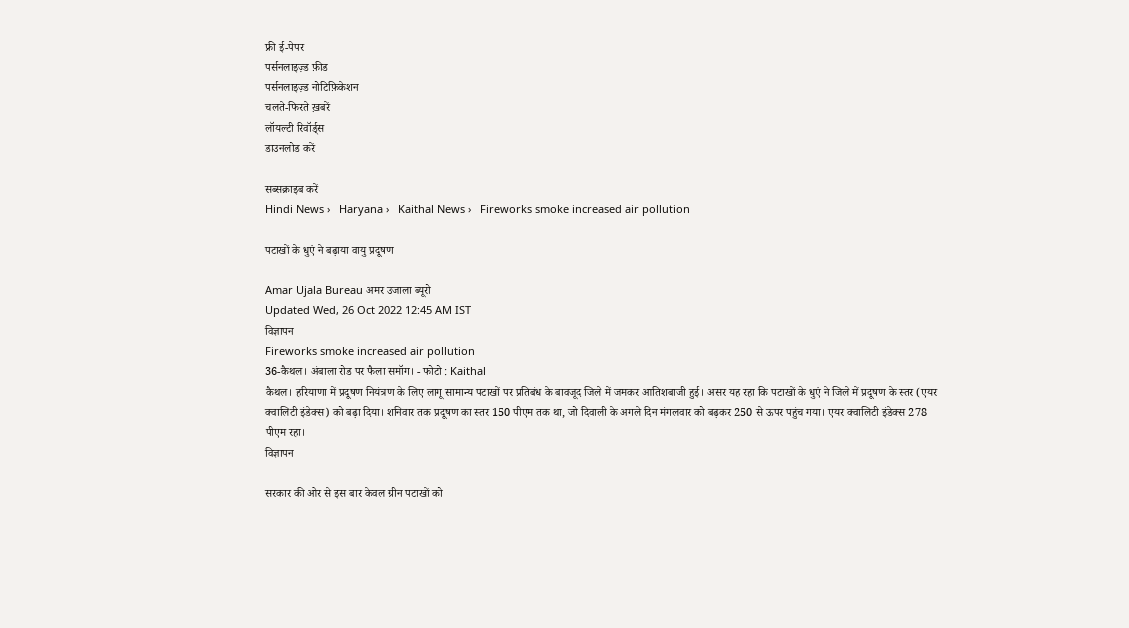फ्री ई-पेपर
पर्सनलाइज़्ड फ़ीड
पर्सनलाइज़्ड नोटिफ़िकेशन
चलते-फिरते ख़बरें
लॉयल्टी रिवॉर्ड्स
डाउनलोड करें

सब्सक्राइब करें
Hindi News ›   Haryana ›   Kaithal News ›   Fireworks smoke increased air pollution

पटाखों के धुएं ने बढ़ाया वायु प्रदूषण

Amar Ujala Bureau अमर उजाला ब्यूरो
Updated Wed, 26 Oct 2022 12:45 AM IST
विज्ञापन
Fireworks smoke increased air pollution
36-कैथल। अंबाला रोड पर फैला समॉग। - फोटो : Kaithal
कैथल। हरियाणा में प्रदूषण नियंत्रण के लिए लागू सामान्य पटाखों पर प्रतिबंध के बावजूद जिले में जमकर आतिशबाजी हुई। असर यह रहा कि पटाखों के धुएं ने जिले में प्रदूषण के स्तर (एयर क्वालिटी इंडेक्स) को बढ़ा दिया। शनिवार तक प्रदूषण का स्तर 150 पीएम तक था, जो दिवाली के अगले दिन मंगलवार को बढ़कर 250 से ऊपर पहुंच गया। एयर क्वालिटी इंडेक्स 278 पीएम रहा।
विज्ञापन

सरकार की ओर से इस बार केवल ग्रीन पटाखों को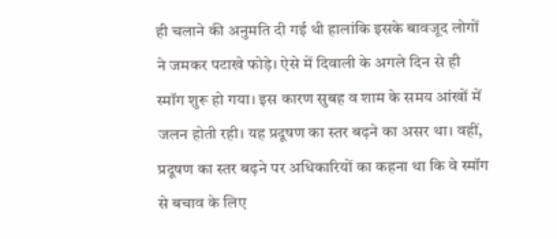ही चलाने की अनुमति दी गई थी हालांकि इसके बावजूद लोगों ने जमकर पटाखे फोड़े। ऐसे में दिवाली के अगले दिन से ही स्मॉग शुरू हो गया। इस कारण सुबह व शाम के समय आंखों में जलन होती रही। यह प्रदूषण का स्तर बढ़ने का असर था। वहीं, प्रदूषण का स्तर बढ़ने पर अधिकारियों का कहना था कि वे स्मॉग से बचाव के लिए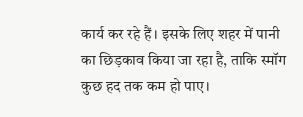कार्य कर रहे हैं। इसके लिए शहर में पानी का छिड़काव किया जा रहा है, ताकि स्मॉग कुछ हद तक कम हो पाए।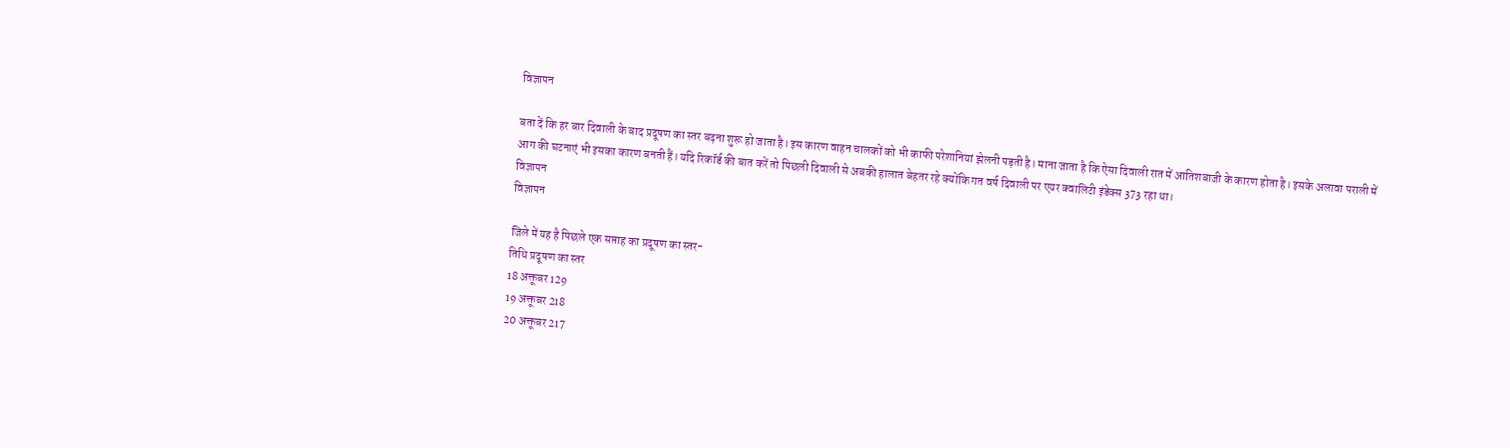विज्ञापन

बता दें कि हर बार दिवाली के बाद प्रदूषण का स्तर बढ़ना शुरू हो जाता है। इस कारण वाहन चालकों को भी काफी परेशानियां झेलनी पड़ती है। माना जाता है कि ऐसा दिवाली रात में आतिशबाजी के कारण होता है। इसके अलावा पराली में आग की घटनाएं भी इसका कारण बनती हैं। यदि रिकॉर्ड की बात करें तो पिछली दिवाली से अबकी हालात बेहतर रहे क्योंकि गत वर्ष दिवाली पर एयर क्वालिटी इंडेक्स 373 रहा था।
विज्ञापन
विज्ञापन

जिले में यह है पिछले एक सप्ताह का प्रदूषण का स्तर-
तिथि प्रदूषण का स्तर
18 अक्तूबर 129
19 अक्तूबर 218
20 अक्तूबर 217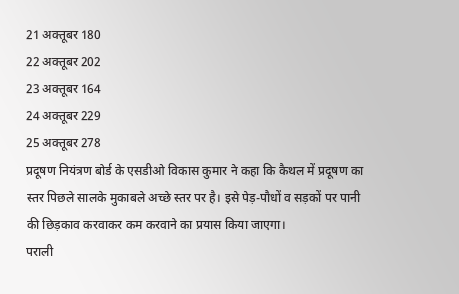21 अक्तूबर 180
22 अक्तूबर 202
23 अक्तूबर 164
24 अक्तूबर 229
25 अक्तूबर 278
प्रदूषण नियंत्रण बोर्ड के एसडीओ विकास कुमार ने कहा कि कैथल में प्रदूषण का स्तर पिछले सालके मुकाबले अच्छे स्तर पर है। इसे पेड़-पौधों व सड़कों पर पानी की छिड़काव करवाकर कम करवाने का प्रयास किया जाएगा।
पराली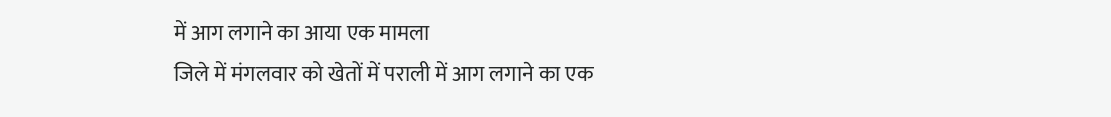में आग लगाने का आया एक मामला
जिले में मंगलवार को खेतों में पराली में आग लगाने का एक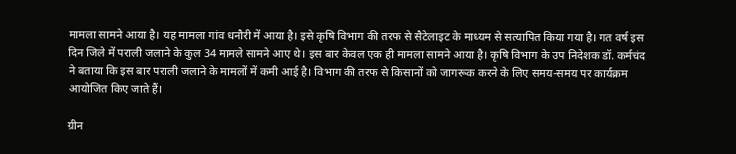मामला सामने आया है। यह मामला गांव धनौरी में आया है। इसे कृषि विभाग की तरफ से सैटेलाइट के माध्यम से सत्यापित किया गया है। गत वर्ष इस दिन जिले में पराली जलाने के कुल 34 मामले सामने आए थे। इस बार केवल एक ही मामला सामने आया है। कृषि विभाग के उप निदेशक डॉ. कर्मचंद ने बताया कि इस बार पराली जलाने के मामलों में कमी आई है। विभाग की तरफ से किसानों को जागरूक करने के लिए समय-समय पर कार्यक्रम आयोजित किए जाते हैं।

ग्रीन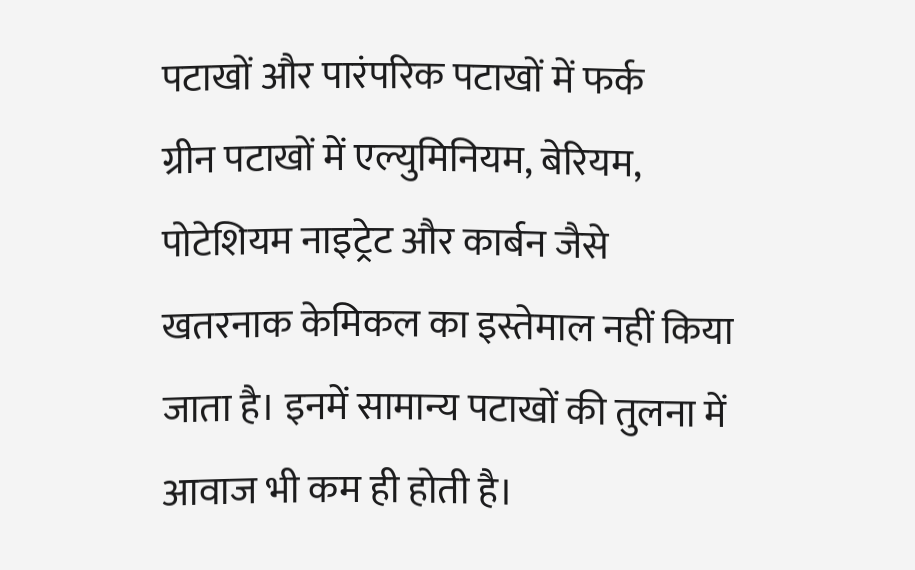पटाखों और पारंपरिक पटाखों में फर्क
ग्रीन पटाखों में एल्युमिनियम, बेरियम, पोटेशियम नाइट्रेट और कार्बन जैसे खतरनाक केमिकल का इस्तेमाल नहीं किया जाता है। इनमें सामान्य पटाखों की तुलना में आवाज भी कम ही होती है।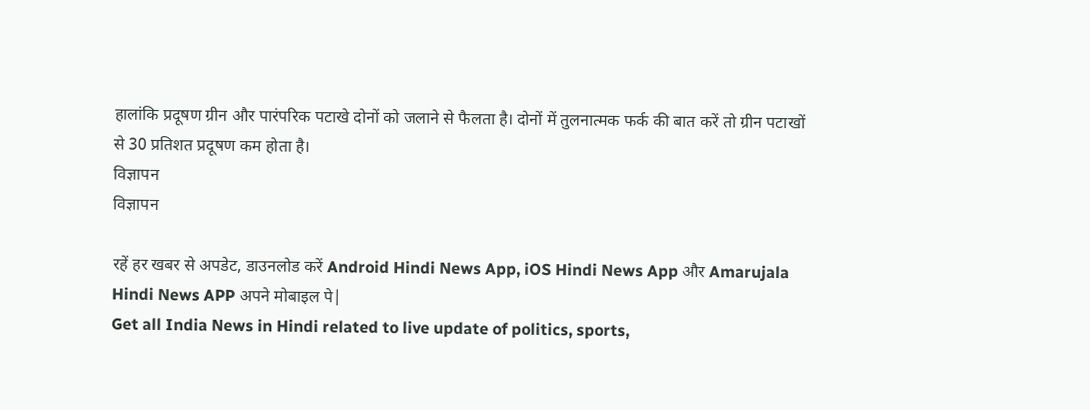हालांकि प्रदूषण ग्रीन और पारंपरिक पटाखे दोनों को जलाने से फैलता है। दोनों में तुलनात्मक फर्क की बात करें तो ग्रीन पटाखों से 30 प्रतिशत प्रदूषण कम होता है।
विज्ञापन
विज्ञापन

रहें हर खबर से अपडेट, डाउनलोड करें Android Hindi News App, iOS Hindi News App और Amarujala Hindi News APP अपने मोबाइल पे|
Get all India News in Hindi related to live update of politics, sports,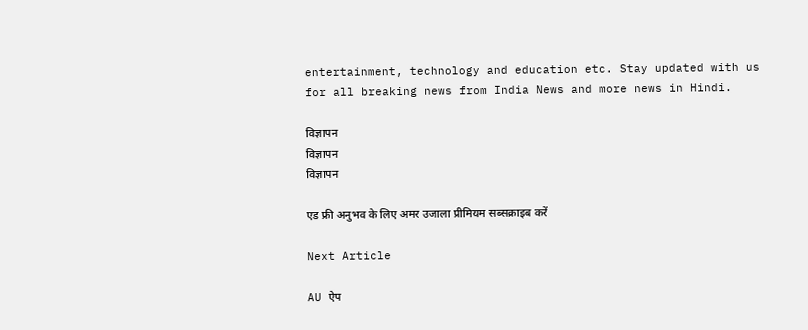entertainment, technology and education etc. Stay updated with us for all breaking news from India News and more news in Hindi.

विज्ञापन
विज्ञापन
विज्ञापन

एड फ्री अनुभव के लिए अमर उजाला प्रीमियम सब्सक्राइब करें

Next Article

AU ऐप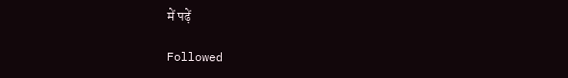में पढ़ें

Followed